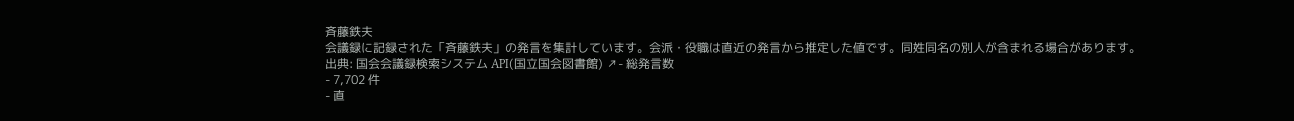斉藤鉄夫
会議録に記録された「斉藤鉄夫」の発言を集計しています。会派・役職は直近の発言から推定した値です。同姓同名の別人が含まれる場合があります。
出典: 国会会議録検索システム API(国立国会図書館) ↗- 総発言数
- 7,702 件
- 直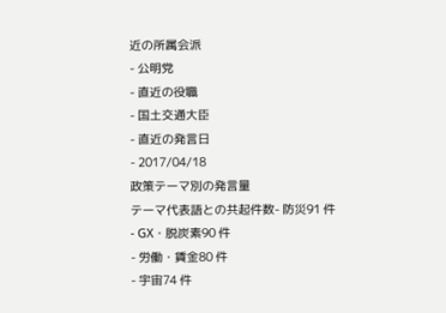近の所属会派
- 公明党
- 直近の役職
- 国土交通大臣
- 直近の発言日
- 2017/04/18
政策テーマ別の発言量
テーマ代表語との共起件数- 防災91 件
- GX・脱炭素90 件
- 労働・賃金80 件
- 宇宙74 件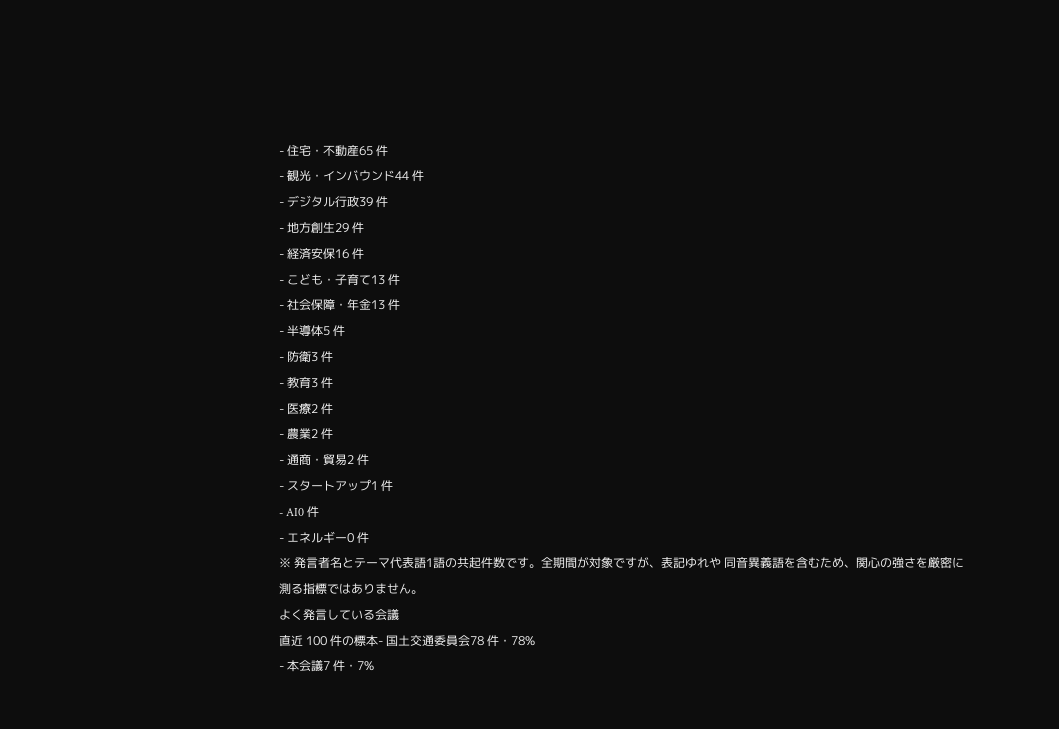- 住宅・不動産65 件
- 観光・インバウンド44 件
- デジタル行政39 件
- 地方創生29 件
- 経済安保16 件
- こども・子育て13 件
- 社会保障・年金13 件
- 半導体5 件
- 防衛3 件
- 教育3 件
- 医療2 件
- 農業2 件
- 通商・貿易2 件
- スタートアップ1 件
- AI0 件
- エネルギー0 件
※ 発言者名とテーマ代表語1語の共起件数です。全期間が対象ですが、表記ゆれや 同音異義語を含むため、関心の強さを厳密に測る指標ではありません。
よく発言している会議
直近 100 件の標本- 国土交通委員会78 件・78%
- 本会議7 件・7%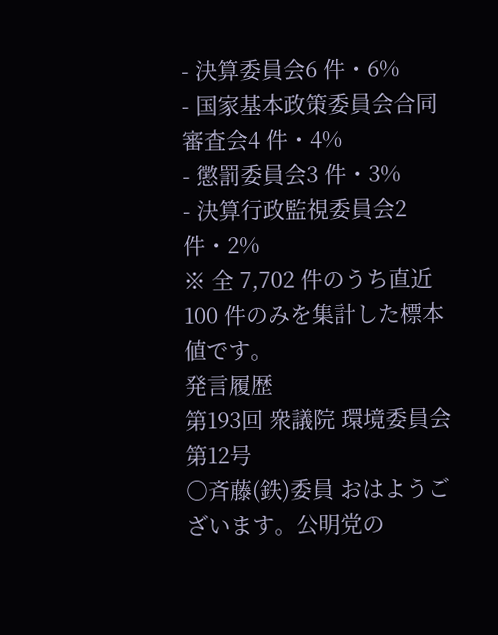- 決算委員会6 件・6%
- 国家基本政策委員会合同審査会4 件・4%
- 懲罰委員会3 件・3%
- 決算行政監視委員会2 件・2%
※ 全 7,702 件のうち直近 100 件のみを集計した標本値です。
発言履歴
第193回 衆議院 環境委員会 第12号
○斉藤(鉄)委員 おはようございます。公明党の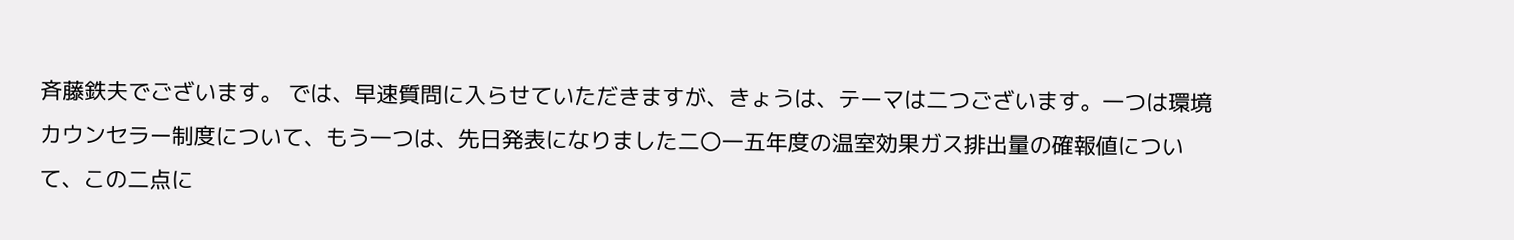斉藤鉄夫でございます。 では、早速質問に入らせていただきますが、きょうは、テーマは二つございます。一つは環境カウンセラー制度について、もう一つは、先日発表になりました二〇一五年度の温室効果ガス排出量の確報値について、この二点に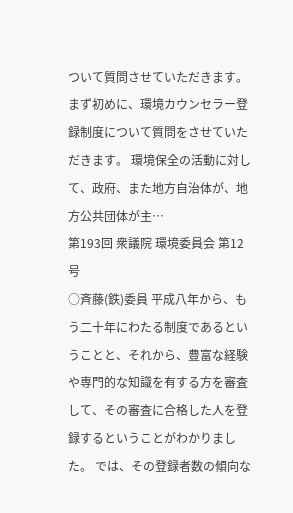ついて質問させていただきます。 まず初めに、環境カウンセラー登録制度について質問をさせていただきます。 環境保全の活動に対して、政府、また地方自治体が、地方公共団体が主…
第193回 衆議院 環境委員会 第12号
○斉藤(鉄)委員 平成八年から、もう二十年にわたる制度であるということと、それから、豊富な経験や専門的な知識を有する方を審査して、その審査に合格した人を登録するということがわかりました。 では、その登録者数の傾向な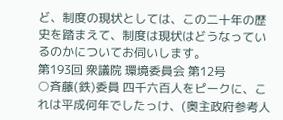ど、制度の現状としては、この二十年の歴史を踏まえて、制度は現状はどうなっているのかについてお伺いします。
第193回 衆議院 環境委員会 第12号
○斉藤(鉄)委員 四千六百人をピークに、これは平成何年でしたっけ、(奥主政府参考人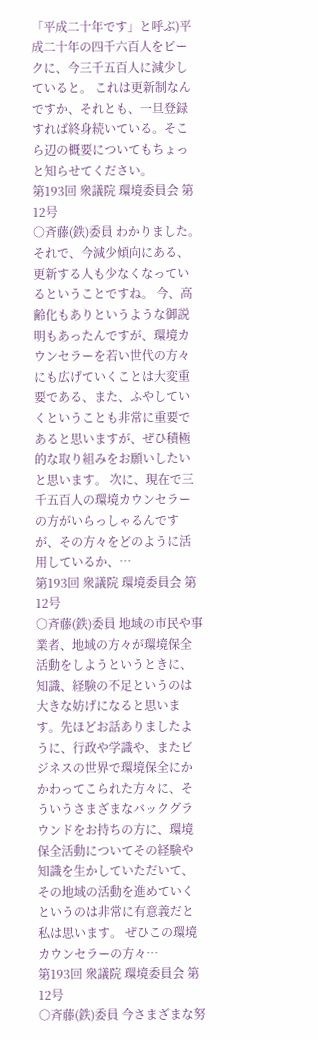「平成二十年です」と呼ぶ)平成二十年の四千六百人をピークに、今三千五百人に減少していると。 これは更新制なんですか、それとも、一旦登録すれば終身続いている。そこら辺の概要についてもちょっと知らせてください。
第193回 衆議院 環境委員会 第12号
○斉藤(鉄)委員 わかりました。 それで、今減少傾向にある、更新する人も少なくなっているということですね。 今、高齢化もありというような御説明もあったんですが、環境カウンセラーを若い世代の方々にも広げていくことは大変重要である、また、ふやしていくということも非常に重要であると思いますが、ぜひ積極的な取り組みをお願いしたいと思います。 次に、現在で三千五百人の環境カウンセラーの方がいらっしゃるんですが、その方々をどのように活用しているか、…
第193回 衆議院 環境委員会 第12号
○斉藤(鉄)委員 地域の市民や事業者、地域の方々が環境保全活動をしようというときに、知識、経験の不足というのは大きな妨げになると思います。先ほどお話ありましたように、行政や学識や、またビジネスの世界で環境保全にかかわってこられた方々に、そういうさまざまなバックグラウンドをお持ちの方に、環境保全活動についてその経験や知識を生かしていただいて、その地域の活動を進めていくというのは非常に有意義だと私は思います。 ぜひこの環境カウンセラーの方々…
第193回 衆議院 環境委員会 第12号
○斉藤(鉄)委員 今さまざまな努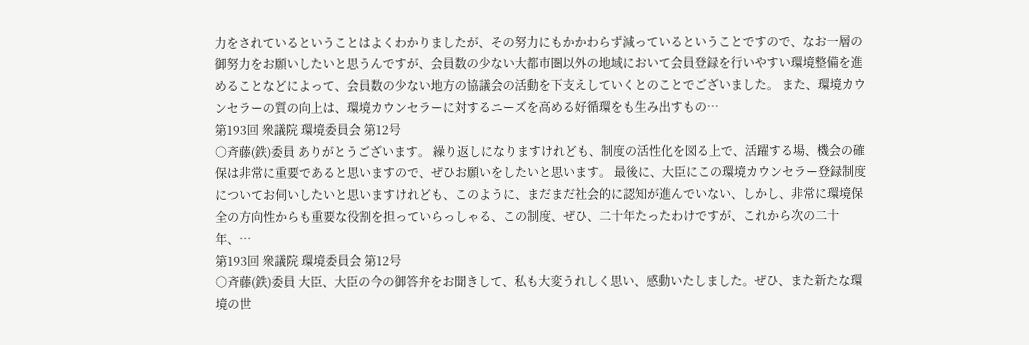力をされているということはよくわかりましたが、その努力にもかかわらず減っているということですので、なお一層の御努力をお願いしたいと思うんですが、会員数の少ない大都市圏以外の地域において会員登録を行いやすい環境整備を進めることなどによって、会員数の少ない地方の協議会の活動を下支えしていくとのことでございました。 また、環境カウンセラーの質の向上は、環境カウンセラーに対するニーズを高める好循環をも生み出すもの…
第193回 衆議院 環境委員会 第12号
○斉藤(鉄)委員 ありがとうございます。 繰り返しになりますけれども、制度の活性化を図る上で、活躍する場、機会の確保は非常に重要であると思いますので、ぜひお願いをしたいと思います。 最後に、大臣にこの環境カウンセラー登録制度についてお伺いしたいと思いますけれども、このように、まだまだ社会的に認知が進んでいない、しかし、非常に環境保全の方向性からも重要な役割を担っていらっしゃる、この制度、ぜひ、二十年たったわけですが、これから次の二十年、…
第193回 衆議院 環境委員会 第12号
○斉藤(鉄)委員 大臣、大臣の今の御答弁をお聞きして、私も大変うれしく思い、感動いたしました。ぜひ、また新たな環境の世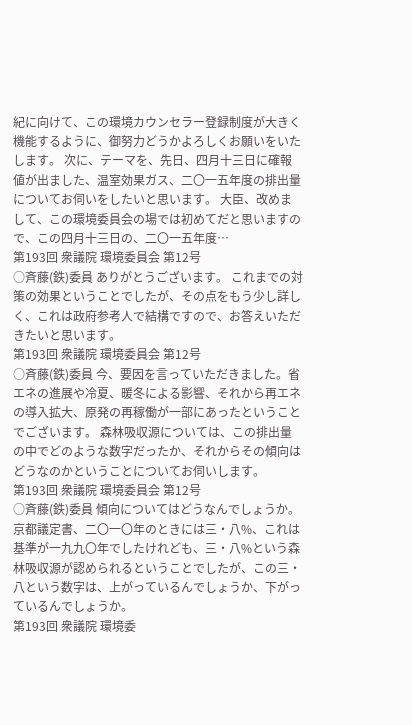紀に向けて、この環境カウンセラー登録制度が大きく機能するように、御努力どうかよろしくお願いをいたします。 次に、テーマを、先日、四月十三日に確報値が出ました、温室効果ガス、二〇一五年度の排出量についてお伺いをしたいと思います。 大臣、改めまして、この環境委員会の場では初めてだと思いますので、この四月十三日の、二〇一五年度…
第193回 衆議院 環境委員会 第12号
○斉藤(鉄)委員 ありがとうございます。 これまでの対策の効果ということでしたが、その点をもう少し詳しく、これは政府参考人で結構ですので、お答えいただきたいと思います。
第193回 衆議院 環境委員会 第12号
○斉藤(鉄)委員 今、要因を言っていただきました。省エネの進展や冷夏、暖冬による影響、それから再エネの導入拡大、原発の再稼働が一部にあったということでございます。 森林吸収源については、この排出量の中でどのような数字だったか、それからその傾向はどうなのかということについてお伺いします。
第193回 衆議院 環境委員会 第12号
○斉藤(鉄)委員 傾向についてはどうなんでしょうか。京都議定書、二〇一〇年のときには三・八%、これは基準が一九九〇年でしたけれども、三・八%という森林吸収源が認められるということでしたが、この三・八という数字は、上がっているんでしょうか、下がっているんでしょうか。
第193回 衆議院 環境委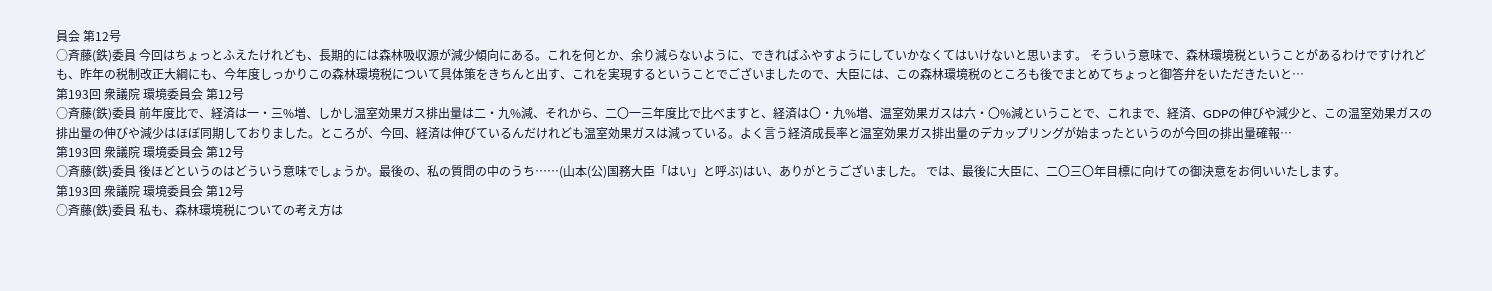員会 第12号
○斉藤(鉄)委員 今回はちょっとふえたけれども、長期的には森林吸収源が減少傾向にある。これを何とか、余り減らないように、できればふやすようにしていかなくてはいけないと思います。 そういう意味で、森林環境税ということがあるわけですけれども、昨年の税制改正大綱にも、今年度しっかりこの森林環境税について具体策をきちんと出す、これを実現するということでございましたので、大臣には、この森林環境税のところも後でまとめてちょっと御答弁をいただきたいと…
第193回 衆議院 環境委員会 第12号
○斉藤(鉄)委員 前年度比で、経済は一・三%増、しかし温室効果ガス排出量は二・九%減、それから、二〇一三年度比で比べますと、経済は〇・九%増、温室効果ガスは六・〇%減ということで、これまで、経済、GDPの伸びや減少と、この温室効果ガスの排出量の伸びや減少はほぼ同期しておりました。ところが、今回、経済は伸びているんだけれども温室効果ガスは減っている。よく言う経済成長率と温室効果ガス排出量のデカップリングが始まったというのが今回の排出量確報…
第193回 衆議院 環境委員会 第12号
○斉藤(鉄)委員 後ほどというのはどういう意味でしょうか。最後の、私の質問の中のうち……(山本(公)国務大臣「はい」と呼ぶ)はい、ありがとうございました。 では、最後に大臣に、二〇三〇年目標に向けての御決意をお伺いいたします。
第193回 衆議院 環境委員会 第12号
○斉藤(鉄)委員 私も、森林環境税についての考え方は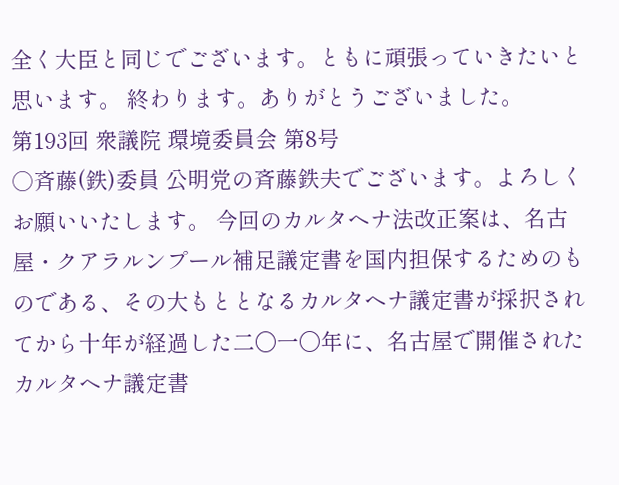全く大臣と同じでございます。ともに頑張っていきたいと思います。 終わります。ありがとうございました。
第193回 衆議院 環境委員会 第8号
○斉藤(鉄)委員 公明党の斉藤鉄夫でございます。よろしくお願いいたします。 今回のカルタヘナ法改正案は、名古屋・クアラルンプール補足議定書を国内担保するためのものである、その大もととなるカルタヘナ議定書が採択されてから十年が経過した二〇一〇年に、名古屋で開催されたカルタヘナ議定書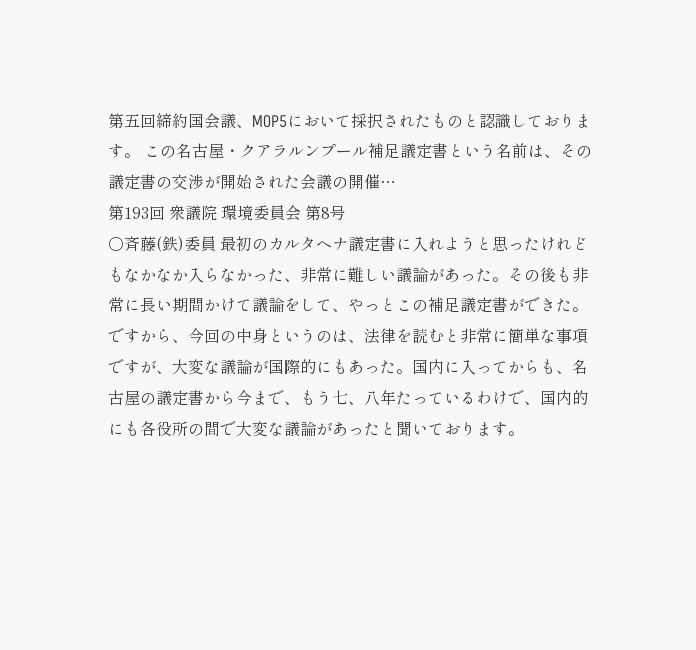第五回締約国会議、MOP5において採択されたものと認識しております。 この名古屋・クアラルンプール補足議定書という名前は、その議定書の交渉が開始された会議の開催…
第193回 衆議院 環境委員会 第8号
○斉藤(鉄)委員 最初のカルタヘナ議定書に入れようと思ったけれどもなかなか入らなかった、非常に難しい議論があった。その後も非常に長い期間かけて議論をして、やっとこの補足議定書ができた。 ですから、今回の中身というのは、法律を読むと非常に簡単な事項ですが、大変な議論が国際的にもあった。国内に入ってからも、名古屋の議定書から今まで、もう七、八年たっているわけで、国内的にも各役所の間で大変な議論があったと聞いております。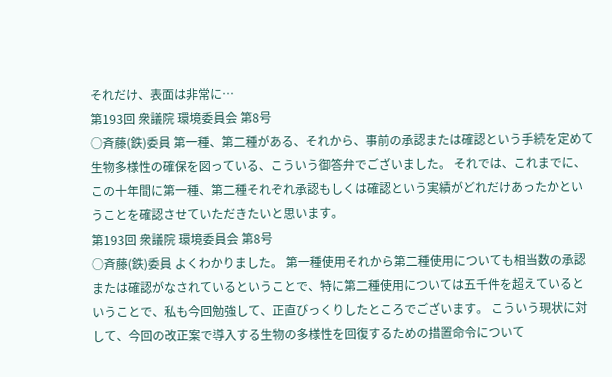それだけ、表面は非常に…
第193回 衆議院 環境委員会 第8号
○斉藤(鉄)委員 第一種、第二種がある、それから、事前の承認または確認という手続を定めて生物多様性の確保を図っている、こういう御答弁でございました。 それでは、これまでに、この十年間に第一種、第二種それぞれ承認もしくは確認という実績がどれだけあったかということを確認させていただきたいと思います。
第193回 衆議院 環境委員会 第8号
○斉藤(鉄)委員 よくわかりました。 第一種使用それから第二種使用についても相当数の承認または確認がなされているということで、特に第二種使用については五千件を超えているということで、私も今回勉強して、正直びっくりしたところでございます。 こういう現状に対して、今回の改正案で導入する生物の多様性を回復するための措置命令について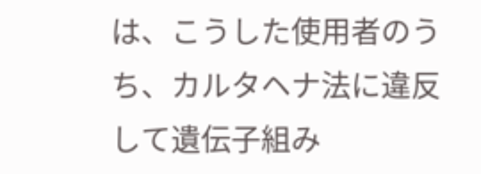は、こうした使用者のうち、カルタヘナ法に違反して遺伝子組み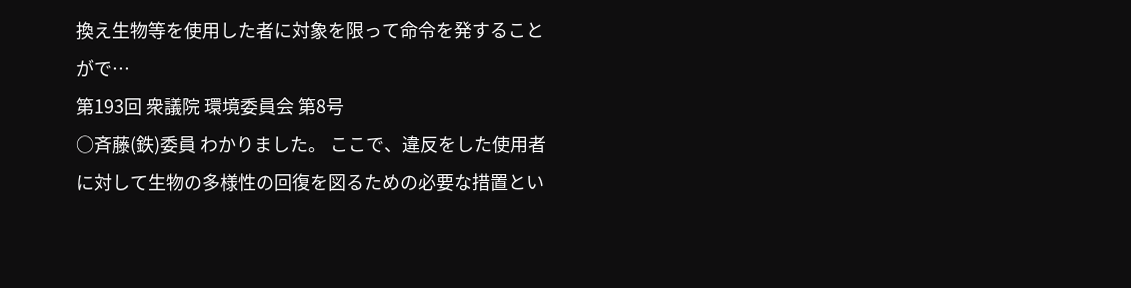換え生物等を使用した者に対象を限って命令を発することがで…
第193回 衆議院 環境委員会 第8号
○斉藤(鉄)委員 わかりました。 ここで、違反をした使用者に対して生物の多様性の回復を図るための必要な措置とい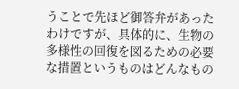うことで先ほど御答弁があったわけですが、具体的に、生物の多様性の回復を図るための必要な措置というものはどんなもの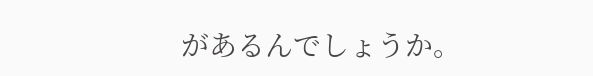があるんでしょうか。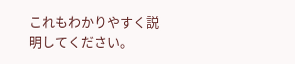これもわかりやすく説明してください。